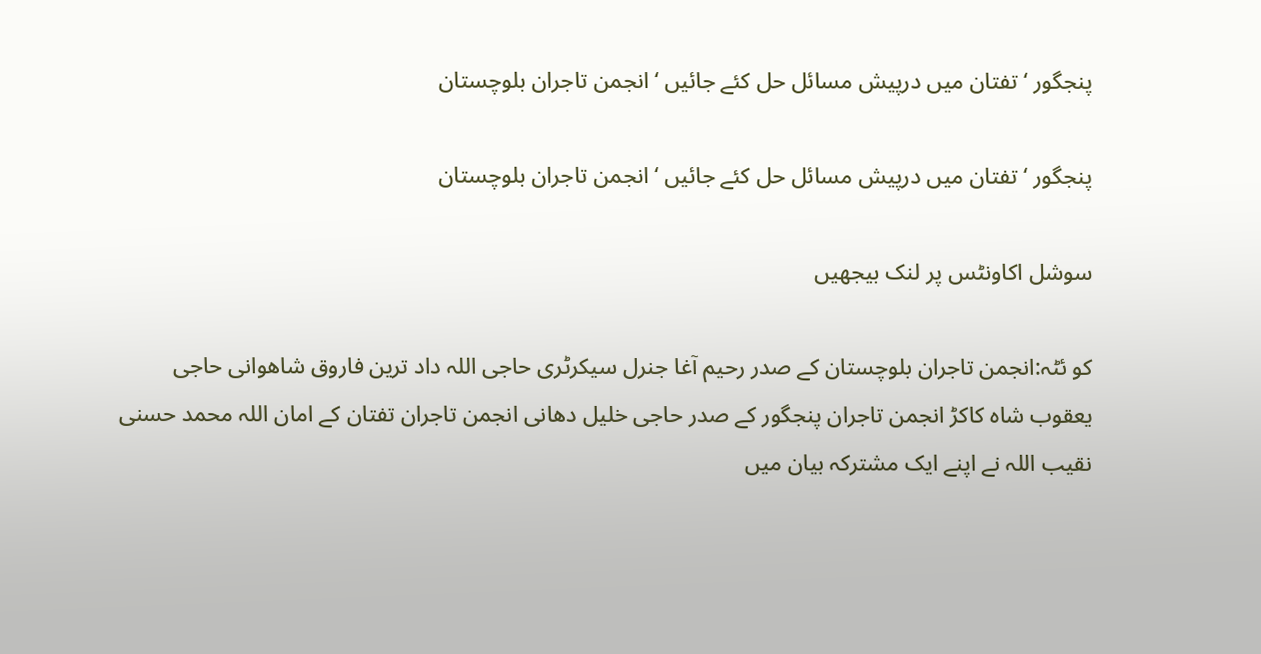پنجگور ‘ تفتان میں درپیش مسائل حل کئے جائیں ‘ انجمن تاجران بلوچستان

پنجگور ‘ تفتان میں درپیش مسائل حل کئے جائیں ‘ انجمن تاجران بلوچستان

سوشل اکاونٹس پر لنک بیجھیں

کو ئٹہ:انجمن تاجران بلوچستان کے صدر رحیم آغا جنرل سیکرٹری حاجی اللہ داد ترین فاروق شاھوانی حاجی یعقوب شاہ کاکڑ انجمن تاجران پنجگور کے صدر حاجی خلیل دھانی انجمن تاجران تفتان کے امان اللہ محمد حسنی نقیب اللہ نے اپنے ایک مشترکہ بیان میں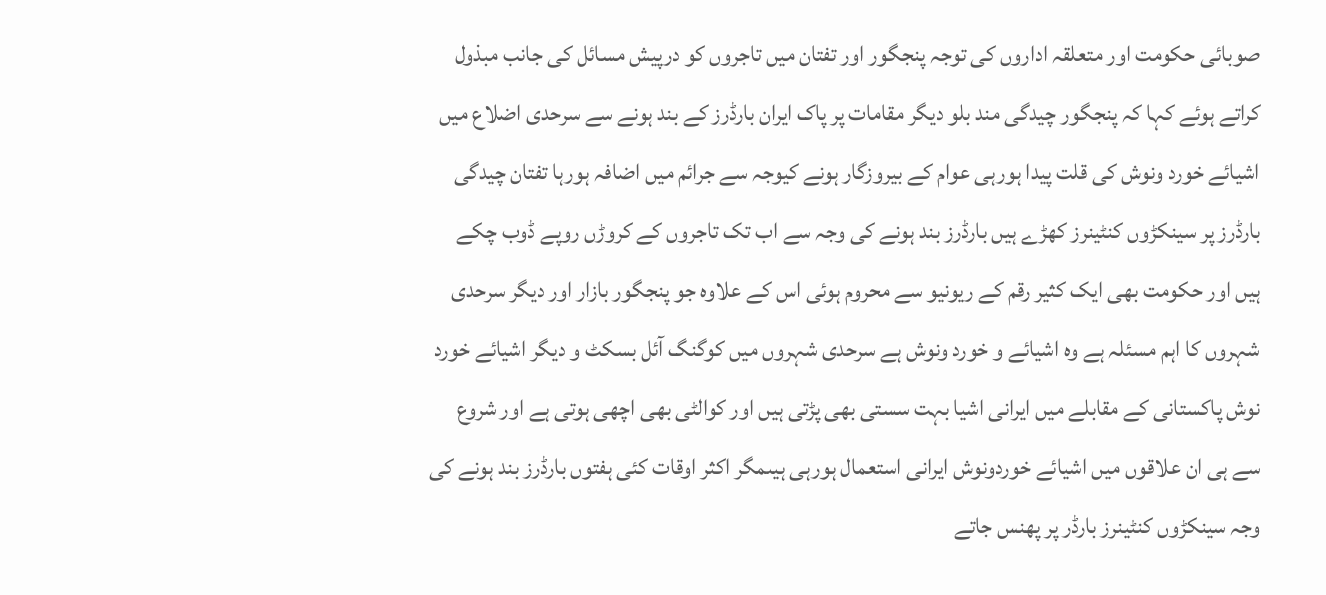صوبائی حکومت اور متعلقہ اداروں کی توجہ پنجگور اور تفتان میں تاجروں کو درپیش مسائل کی جانب مبذول کراتے ہوئے کہا کہ پنجگور چیدگی مند بلو دیگر مقامات پر پاک ایران بارڈرز کے بند ہونے سے سرحدی اضلاع میں اشیائے خورد ونوش کی قلت پیدا ہورہی عوام کے بیروزگار ہونے کیوجہ سے جرائم میں اضافہ ہورہا تفتان چیدگی بارڈرز پر سینکڑوں کنٹینرز کھڑے ہیں بارڈرز بند ہونے کی وجہ سے اب تک تاجروں کے کروڑں روپے ڈوب چکے ہیں اور حکومت بھی ایک کثیر رقم کے ریونیو سے محروم ہوئی اس کے علاوہ جو پنجگور بازار اور دیگر سرحدی شہروں کا اہم مسئلہ ہے وہ اشیائے و خورد ونوش ہے سرحدی شہروں میں کوگنگ آئل بسکٹ و دیگر اشیائے خورد نوش پاکستانی کے مقابلے میں ایرانی اشیا بہت سستی بھی پڑتی ہیں اور کوالٹی بھی اچھی ہوتی ہے اور شروع سے ہی ان علاقوں میں اشیائے خوردونوش ایرانی استعمال ہورہی ہیںمگر اکثر اوقات کئی ہفتوں بارڈرز بند ہونے کی وجہ سینکڑوں کنٹینرز بارڈر پر پھنس جاتے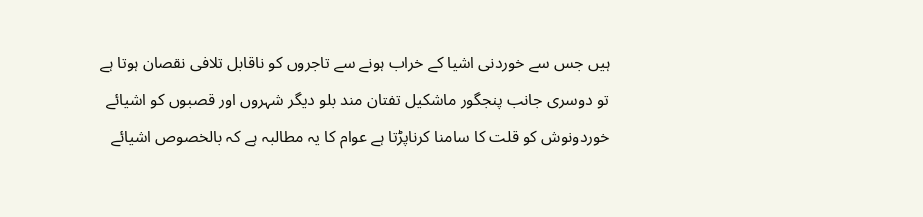ہیں جس سے خوردنی اشیا کے خراب ہونے سے تاجروں کو ناقابل تلافی نقصان ہوتا ہے تو دوسری جانب پنجگور ماشکیل تفتان مند بلو دیگر شہروں اور قصبوں کو اشیائے خوردونوش کو قلت کا سامنا کرناپڑتا ہے عوام کا یہ مطالبہ ہے کہ بالخصوص اشیائے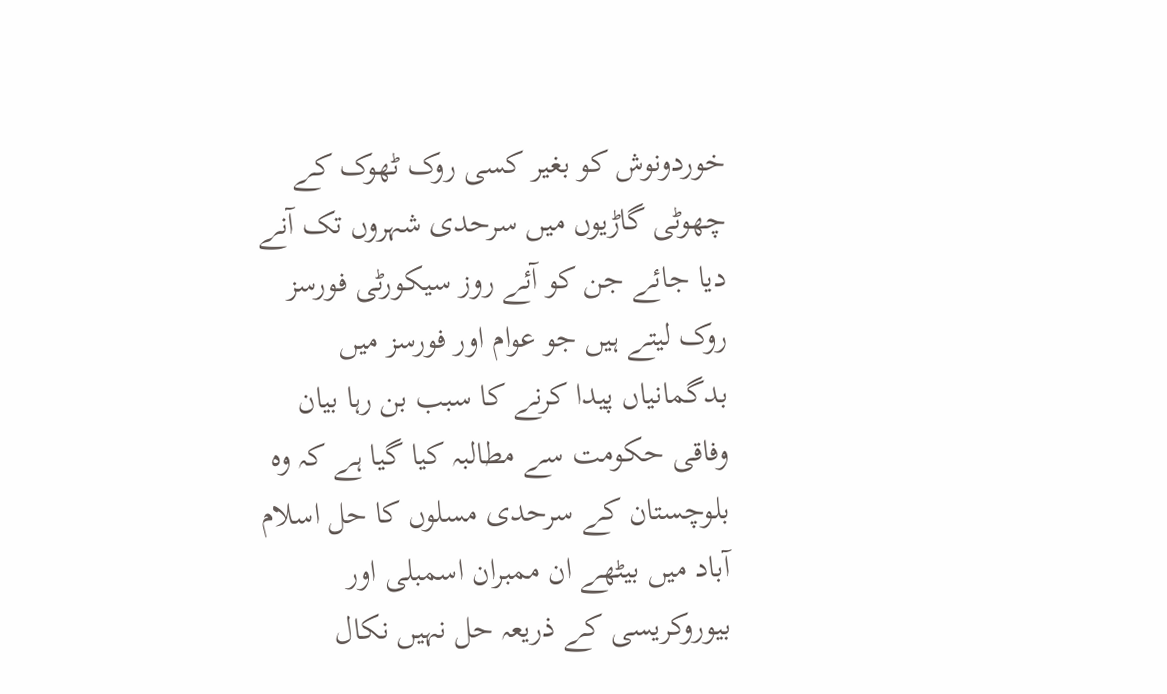خوردونوش کو بغیر کسی روک ٹھوک کے چھوٹی گاڑیوں میں سرحدی شہروں تک آنے دیا جائے جن کو آئے روز سیکورٹی فورسز روک لیتے ہیں جو عوام اور فورسز میں بدگمانیاں پیدا کرنے کا سبب بن رہا بیان وفاقی حکومت سے مطالبہ کیا گیا ہے کہ وہ بلوچستان کے سرحدی مسلوں کا حل اسلام آباد میں بیٹھے ان ممبران اسمبلی اور بیوروکریسی کے ذریعہ حل نہیں نکال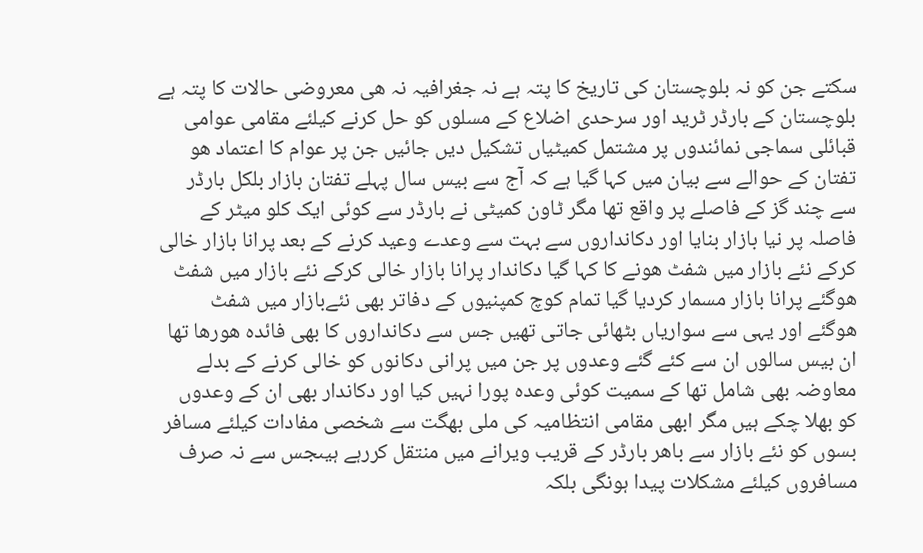سکتے جن کو نہ بلوچستان کی تاریخ کا پتہ ہے نہ جغرافیہ نہ ھی معروضی حالات کا پتہ ہے بلوچستان کے بارڈر ٹرید اور سرحدی اضلاع کے مسلوں کو حل کرنے کیلئے مقامی عوامی قبائلی سماجی نمائندوں پر مشتمل کمیٹیاں تشکیل دیں جائیں جن پر عوام کا اعتماد ھو تفتان کے حوالے سے بیان میں کہا گیا ہے کہ آج سے بیس سال پہلے تفتان بازار بلکل بارڈر سے چند گز کے فاصلے پر واقع تھا مگر ٹاون کمیٹی نے بارڈر سے کوئی ایک کلو میٹر کے فاصلہ پر نیا بازار بنایا اور دکانداروں سے بہت سے وعدے وعید کرنے کے بعد پرانا بازار خالی کرکے نئے بازار میں شفٹ ھونے کا کہا گیا دکاندار پرانا بازار خالی کرکے نئے بازار میں شفٹ ھوگئے پرانا بازار مسمار کردیا گیا تمام کوچ کمپنیوں کے دفاتر بھی نئےبازار میں شفٹ ھوگئے اور یہی سے سواریاں بٹھائی جاتی تھیں جس سے دکانداروں کا بھی فائدہ ھورھا تھا ان بیس سالوں ان سے کئے گئے وعدوں پر جن میں پرانی دکانوں کو خالی کرنے کے بدلے معاوضہ بھی شامل تھا کے سمیت کوئی وعدہ پورا نہیں کیا اور دکاندار بھی ان کے وعدوں کو بھلا چکے ہیں مگر ابھی مقامی انتظامیہ کی ملی بھگت سے شخصی مفادات کیلئے مسافر بسوں کو نئے بازار سے باھر بارڈر کے قریب ویرانے میں منتقل کررہے ہیںجس سے نہ صرف مسافروں کیلئے مشکلات پیدا ہونگی بلکہ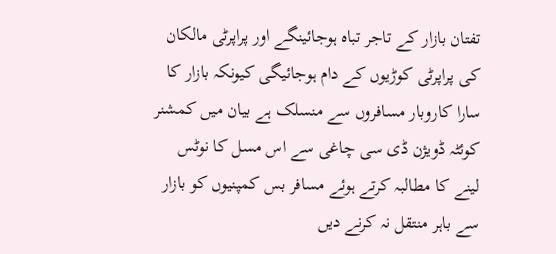تفتان بازار کے تاجر تباہ ہوجائینگے اور پراپرٹی مالکان کی پراپرٹی کوڑیوں کے دام ہوجائیگی کیونکہ بازار کا سارا کاروبار مسافروں سے منسلک ہے بیان میں کمشنر کوئٹہ ڈویژن ڈی سی چاغی سے اس مسل کا نوٹس لینے کا مطالبہ کرتے ہوئے مسافر بس کمپنیوں کو بازار سے باہر منتقل نہ کرنے دیں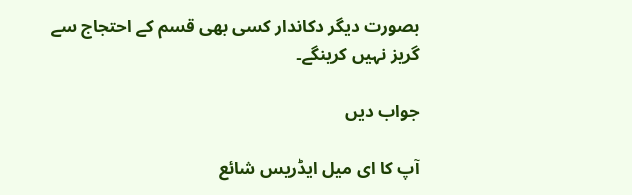بصورت دیگر دکاندار کسی بھی قسم کے احتجاج سے گریز نہیں کرینگے۔

جواب دیں

آپ کا ای میل ایڈریس شائع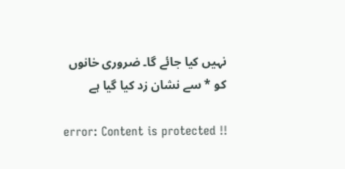نہیں کیا جائے گا۔ ضروری خانوں کو * سے نشان زد کیا گیا ہے

error: Content is protected !!